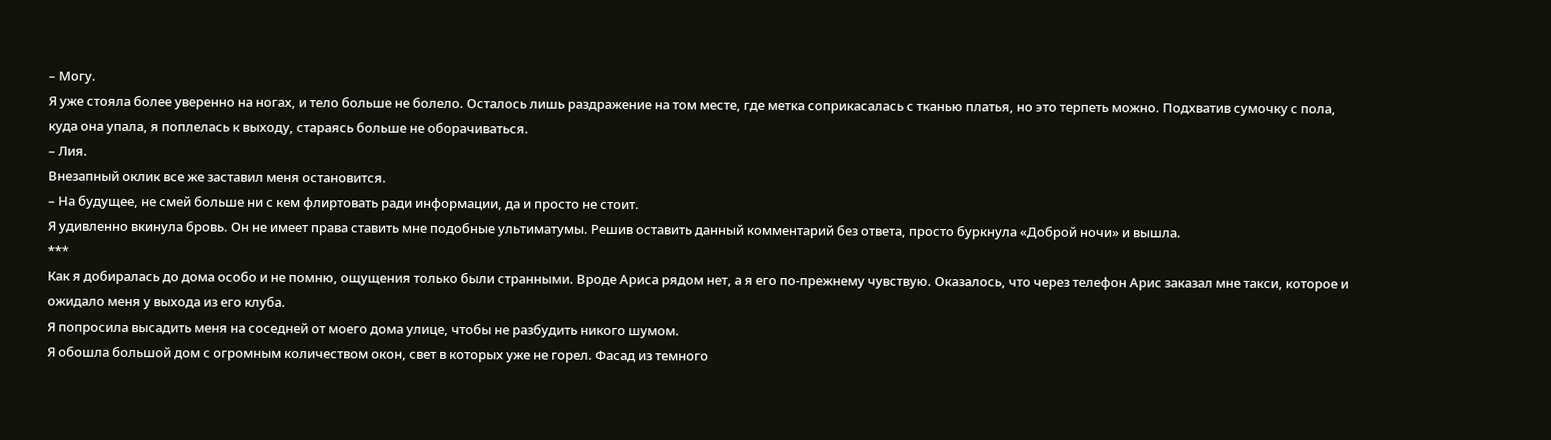– Могу.
Я уже стояла более уверенно на ногах, и тело больше не болело. Осталось лишь раздражение на том месте, где метка соприкасалась с тканью платья, но это терпеть можно. Подхватив сумочку с пола, куда она упала, я поплелась к выходу, стараясь больше не оборачиваться.
– Лия.
Внезапный оклик все же заставил меня остановится.
– На будущее, не смей больше ни с кем флиртовать ради информации, да и просто не стоит.
Я удивленно вкинула бровь. Он не имеет права ставить мне подобные ультиматумы. Решив оставить данный комментарий без ответа, просто буркнула «Доброй ночи» и вышла.
***
Как я добиралась до дома особо и не помню, ощущения только были странными. Вроде Ариса рядом нет, а я его по-прежнему чувствую. Оказалось, что через телефон Арис заказал мне такси, которое и ожидало меня у выхода из его клуба.
Я попросила высадить меня на соседней от моего дома улице, чтобы не разбудить никого шумом.
Я обошла большой дом с огромным количеством окон, свет в которых уже не горел. Фасад из темного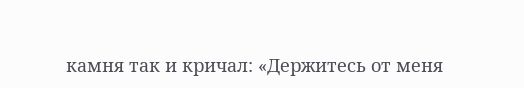камня так и кричал: «Держитесь от меня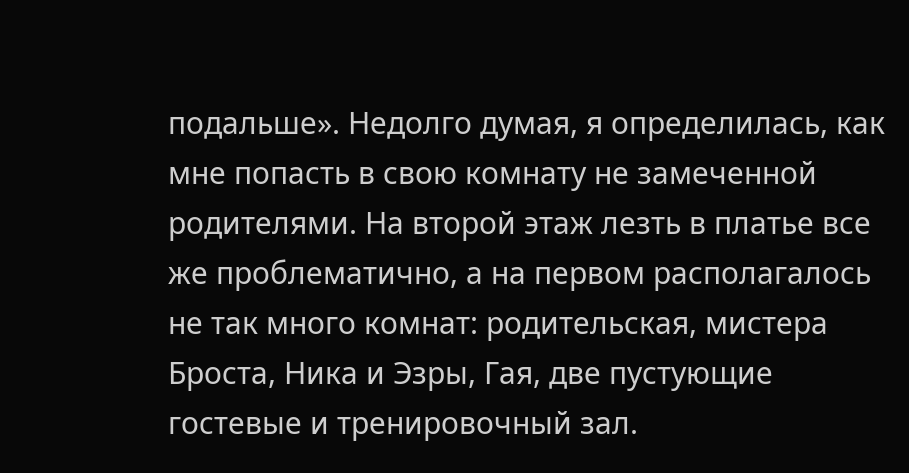подальше». Недолго думая, я определилась, как мне попасть в свою комнату не замеченной родителями. На второй этаж лезть в платье все же проблематично, а на первом располагалось не так много комнат: родительская, мистера Броста, Ника и Эзры, Гая, две пустующие гостевые и тренировочный зал.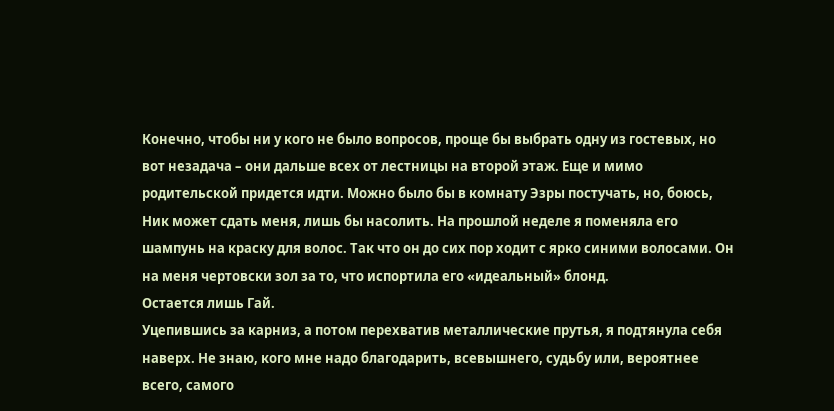Конечно, чтобы ни у кого не было вопросов, проще бы выбрать одну из гостевых, но вот незадача – они дальше всех от лестницы на второй этаж. Еще и мимо родительской придется идти. Можно было бы в комнату Эзры постучать, но, боюсь, Ник может сдать меня, лишь бы насолить. На прошлой неделе я поменяла его шампунь на краску для волос. Так что он до сих пор ходит с ярко синими волосами. Он на меня чертовски зол за то, что испортила его «идеальный» блонд.
Остается лишь Гай.
Уцепившись за карниз, а потом перехватив металлические прутья, я подтянула себя наверх. Не знаю, кого мне надо благодарить, всевышнего, судьбу или, вероятнее всего, самого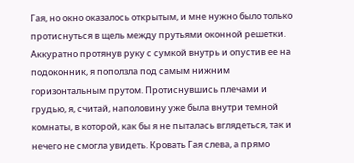Гая, но окно оказалось открытым, и мне нужно было только протиснуться в щель между прутьями оконной решетки. Аккуратно протянув руку с сумкой внутрь и опустив ее на подоконник, я поползла под самым нижним горизонтальным прутом. Протиснувшись плечами и грудью, я, считай, наполовину уже была внутри темной комнаты, в которой, как бы я не пыталась вглядеться, так и нечего не смогла увидеть. Кровать Гая слева, а прямо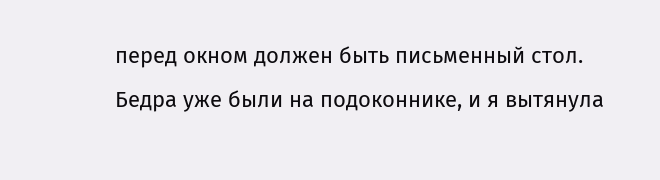перед окном должен быть письменный стол.
Бедра уже были на подоконнике, и я вытянула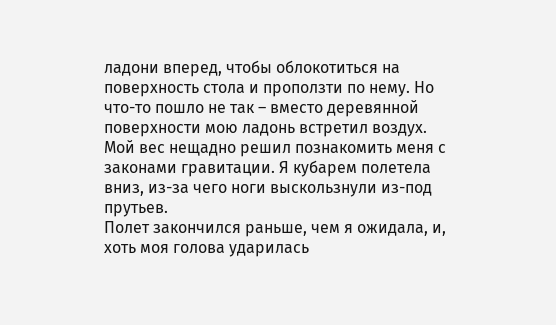ладони вперед, чтобы облокотиться на поверхность стола и проползти по нему. Но что-то пошло не так – вместо деревянной поверхности мою ладонь встретил воздух. Мой вес нещадно решил познакомить меня с законами гравитации. Я кубарем полетела вниз, из-за чего ноги выскользнули из-под прутьев.
Полет закончился раньше, чем я ожидала, и, хоть моя голова ударилась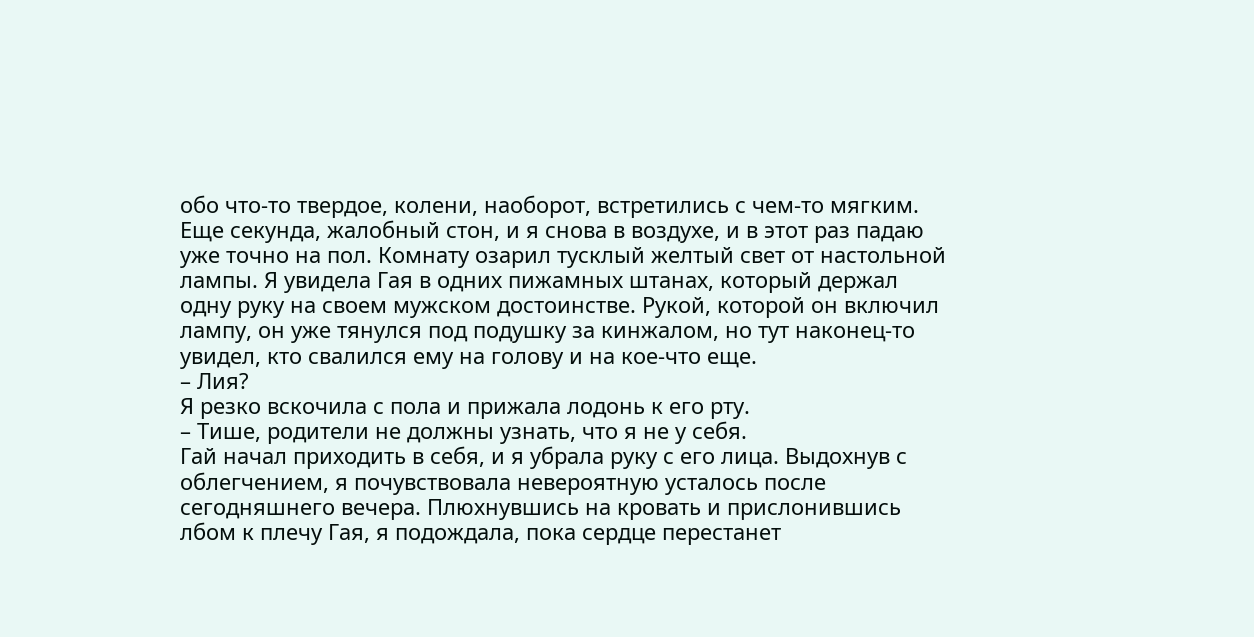обо что-то твердое, колени, наоборот, встретились с чем-то мягким. Еще секунда, жалобный стон, и я снова в воздухе, и в этот раз падаю уже точно на пол. Комнату озарил тусклый желтый свет от настольной лампы. Я увидела Гая в одних пижамных штанах, который держал одну руку на своем мужском достоинстве. Рукой, которой он включил лампу, он уже тянулся под подушку за кинжалом, но тут наконец-то увидел, кто свалился ему на голову и на кое-что еще.
– Лия?
Я резко вскочила с пола и прижала лодонь к его рту.
– Тише, родители не должны узнать, что я не у себя.
Гай начал приходить в себя, и я убрала руку с его лица. Выдохнув с облегчением, я почувствовала невероятную усталось после сегодняшнего вечера. Плюхнувшись на кровать и прислонившись лбом к плечу Гая, я подождала, пока сердце перестанет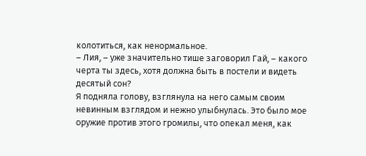колотиться, как ненормальное.
– Лия, – уже значительно тише заговорил Гай, – какого черта ты здесь, хотя должна быть в постели и видеть десятый сон?
Я подняла голову, взглянула на него самым своим невинным взглядом и нежно улыбнулась. Это было мое оружие против этого громилы, что опекал меня, как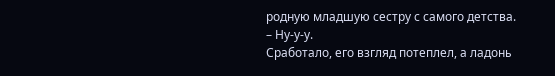родную младшую сестру с самого детства.
– Ну-у-у.
Сработало, его взгляд потеплел, а ладонь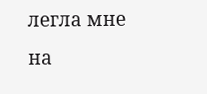легла мне на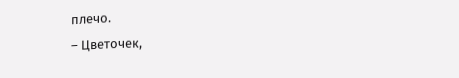плечо.
– Цветочек,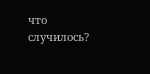что случилось?